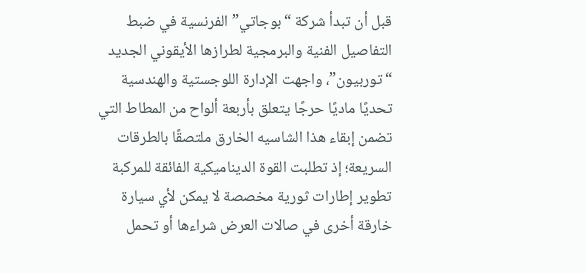قبل أن تبدأ شركة “بوجاتي” الفرنسية في ضبط التفاصيل الفنية والبرمجية لطرازها الأيقوني الجديد “توربيون”، واجهت الإدارة اللوجستية والهندسية تحديًا ماديًا حرجًا يتعلق بأربعة ألواح من المطاط التي تضمن إبقاء هذا الشاسيه الخارق ملتصقًا بالطرقات السريعة؛ إذ تطلبت القوة الديناميكية الفائقة للمركبة تطوير إطارات ثورية مخصصة لا يمكن لأي سيارة خارقة أخرى في صالات العرض شراءها أو تحمل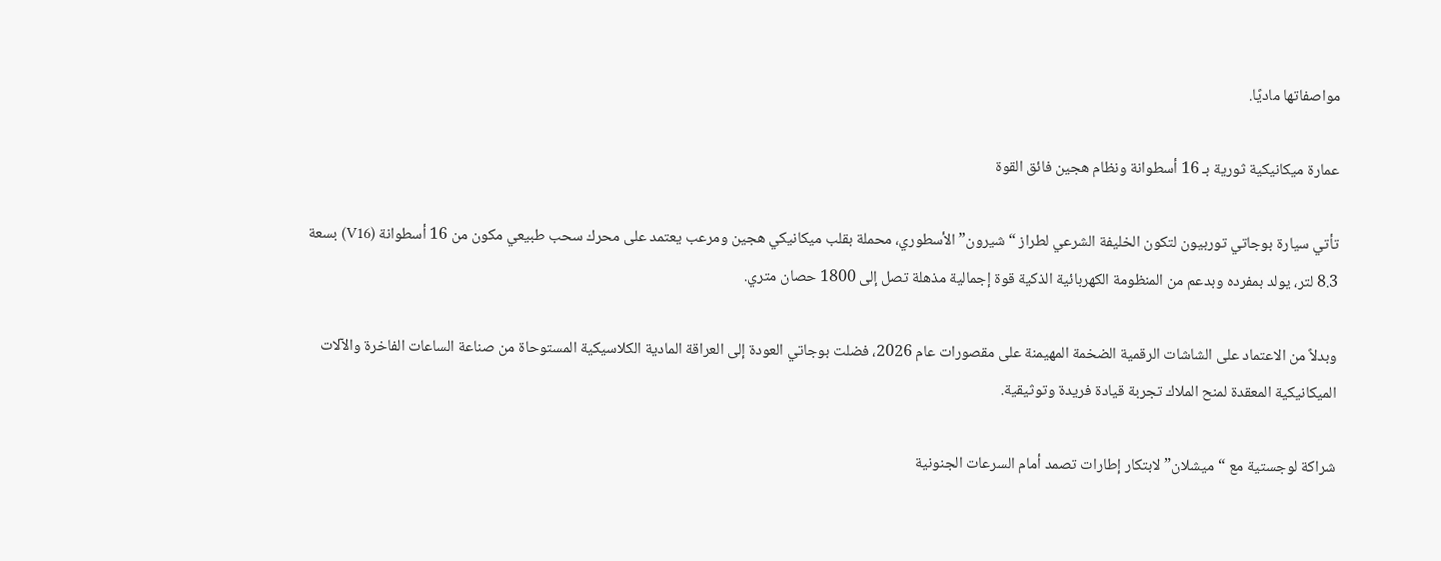مواصفاتها ماديًا.

عمارة ميكانيكية ثورية بـ 16 أسطوانة ونظام هجين فائق القوة

تأتي سيارة بوجاتي توربيون لتكون الخليفة الشرعي لطراز “شيرون” الأسطوري، محملة بقلب ميكانيكي هجين ومرعب يعتمد على محرك سحب طبيعي مكون من 16 أسطوانة (V16) بسعة 8.3 لتر، يولد بمفرده وبدعم من المنظومة الكهربائية الذكية قوة إجمالية مذهلة تصل إلى 1800 حصان متري.

وبدلاً من الاعتماد على الشاشات الرقمية الضخمة المهيمنة على مقصورات عام 2026، فضلت بوجاتي العودة إلى العراقة المادية الكلاسيكية المستوحاة من صناعة الساعات الفاخرة والآلات الميكانيكية المعقدة لمنح الملاك تجربة قيادة فريدة وتوثيقية.

شراكة لوجستية مع “ميشلان” لابتكار إطارات تصمد أمام السرعات الجنونية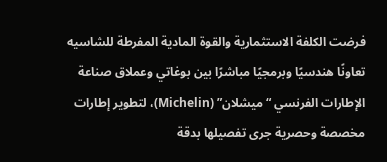فرضت الكلفة الاستثمارية والقوة المادية المفرطة للشاسيه تعاونًا هندسيًا وبرمجيًا مباشرًا بين بوغاتي وعملاق صناعة الإطارات الفرنسي “ميشلان” (Michelin)، لتطوير إطارات مخصصة وحصرية جرى تفصيلها بدقة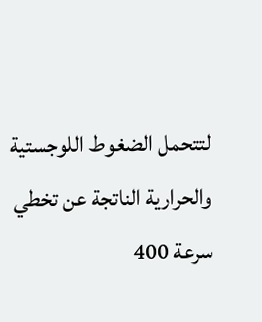لتتحمل الضغوط اللوجستية والحرارية الناتجة عن تخطي سرعة 400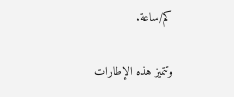كم/ساعة.

وتتميز هذه الإطارات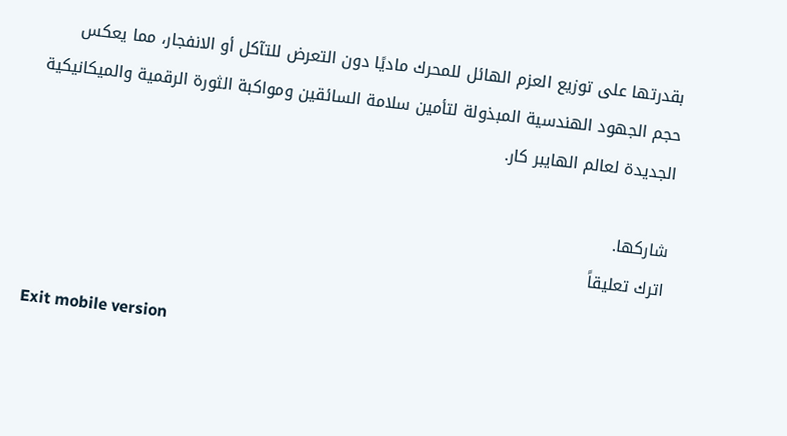بقدرتها على توزيع العزم الهائل للمحرك ماديًا دون التعرض للتآكل أو الانفجار، مما يعكس حجم الجهود الهندسية المبذولة لتأمين سلامة السائقين ومواكبة الثورة الرقمية والميكانيكية الجديدة لعالم الهايبر كار.

شاركها.
اترك تعليقاً

Exit mobile version